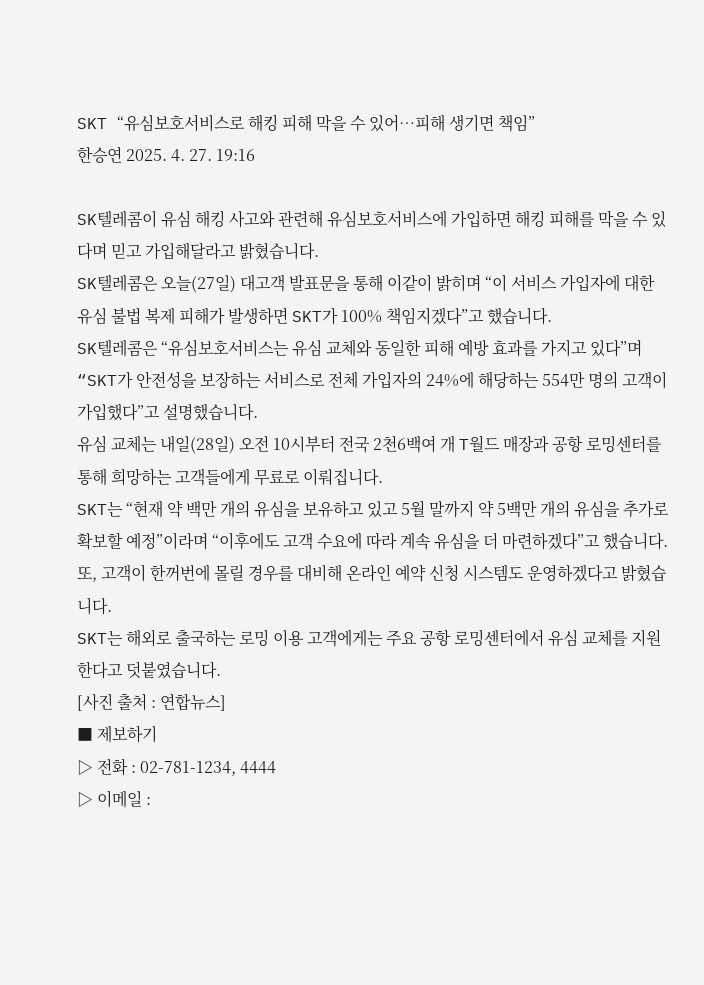SKT “유심보호서비스로 해킹 피해 막을 수 있어…피해 생기면 책임”
한승연 2025. 4. 27. 19:16

SK텔레콤이 유심 해킹 사고와 관련해 유심보호서비스에 가입하면 해킹 피해를 막을 수 있다며 믿고 가입해달라고 밝혔습니다.
SK텔레콤은 오늘(27일) 대고객 발표문을 통해 이같이 밝히며 “이 서비스 가입자에 대한 유심 불법 복제 피해가 발생하면 SKT가 100% 책임지겠다”고 했습니다.
SK텔레콤은 “유심보호서비스는 유심 교체와 동일한 피해 예방 효과를 가지고 있다”며 “SKT가 안전성을 보장하는 서비스로 전체 가입자의 24%에 해당하는 554만 명의 고객이 가입했다”고 설명했습니다.
유심 교체는 내일(28일) 오전 10시부터 전국 2천6백여 개 T월드 매장과 공항 로밍센터를 통해 희망하는 고객들에게 무료로 이뤄집니다.
SKT는 “현재 약 백만 개의 유심을 보유하고 있고 5월 말까지 약 5백만 개의 유심을 추가로 확보할 예정”이라며 “이후에도 고객 수요에 따라 계속 유심을 더 마련하겠다”고 했습니다.
또, 고객이 한꺼번에 몰릴 경우를 대비해 온라인 예약 신청 시스템도 운영하겠다고 밝혔습니다.
SKT는 해외로 출국하는 로밍 이용 고객에게는 주요 공항 로밍센터에서 유심 교체를 지원한다고 덧붙였습니다.
[사진 출처 : 연합뉴스]
■ 제보하기
▷ 전화 : 02-781-1234, 4444
▷ 이메일 :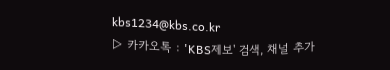kbs1234@kbs.co.kr
▷ 카카오톡 : 'KBS제보' 검색, 채널 추가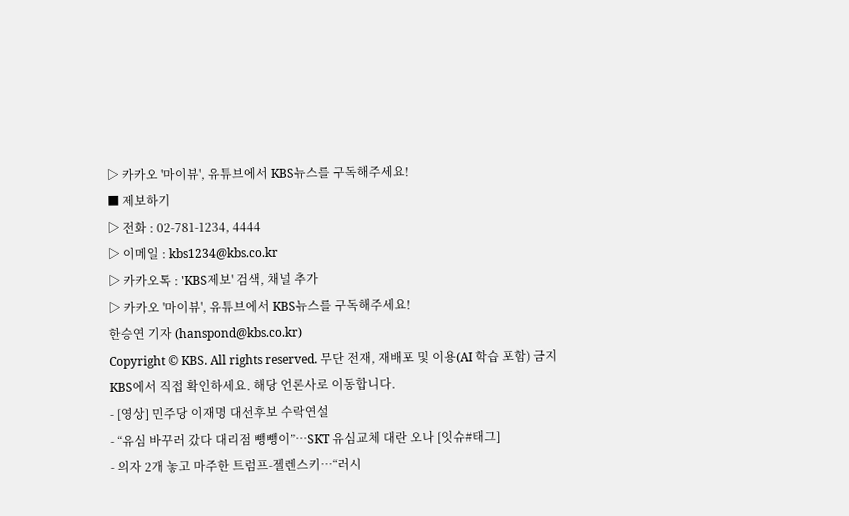▷ 카카오 '마이뷰', 유튜브에서 KBS뉴스를 구독해주세요!
■ 제보하기
▷ 전화 : 02-781-1234, 4444
▷ 이메일 : kbs1234@kbs.co.kr
▷ 카카오톡 : 'KBS제보' 검색, 채널 추가
▷ 카카오 '마이뷰', 유튜브에서 KBS뉴스를 구독해주세요!
한승연 기자 (hanspond@kbs.co.kr)
Copyright © KBS. All rights reserved. 무단 전재, 재배포 및 이용(AI 학습 포함) 금지
KBS에서 직접 확인하세요. 해당 언론사로 이동합니다.
- [영상] 민주당 이재명 대선후보 수락연설
- “유심 바꾸러 갔다 대리점 뺑뺑이”…SKT 유심교체 대란 오나 [잇슈#태그]
- 의자 2개 놓고 마주한 트럼프-젤렌스키…“러시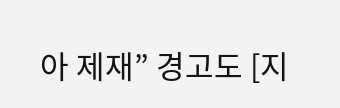아 제재” 경고도 [지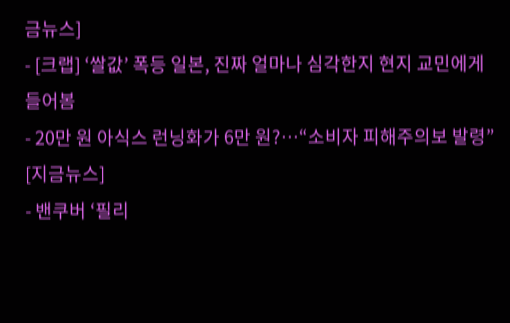금뉴스]
- [크랩] ‘쌀값’ 폭등 일본, 진짜 얼마나 심각한지 현지 교민에게 들어봄
- 20만 원 아식스 런닝화가 6만 원?…“소비자 피해주의보 발령” [지금뉴스]
- 밴쿠버 ‘필리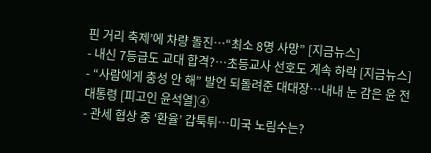핀 거리 축제’에 차량 돌진…“최소 8명 사망” [지금뉴스]
- 내신 7등급도 교대 합격?…초등교사 선호도 계속 하락 [지금뉴스]
- “사람에게 충성 안 해” 발언 되돌려준 대대장…내내 눈 감은 윤 전 대통령 [피고인 윤석열]④
- 관세 협상 중 ‘환율’ 갑툭튀…미국 노림수는?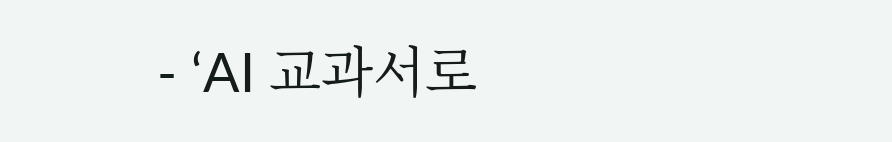- ‘AI 교과서로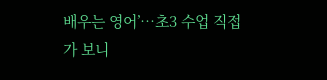배우는 영어’…초3 수업 직접 가 보니